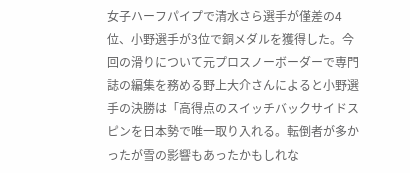女子ハーフパイプで清水さら選手が僅差の4位、小野選手が3位で銅メダルを獲得した。今回の滑りについて元プロスノーボーダーで専門誌の編集を務める野上大介さんによると小野選手の決勝は「高得点のスイッチバックサイドスピンを日本勢で唯一取り入れる。転倒者が多かったが雪の影響もあったかもしれな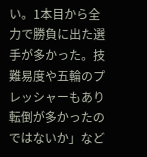い。1本目から全力で勝負に出た選手が多かった。技難易度や五輪のプレッシャーもあり転倒が多かったのではないか」など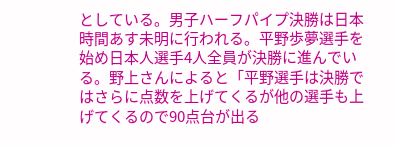としている。男子ハーフパイプ決勝は日本時間あす未明に行われる。平野歩夢選手を始め日本人選手4人全員が決勝に進んでいる。野上さんによると「平野選手は決勝ではさらに点数を上げてくるが他の選手も上げてくるので90点台が出る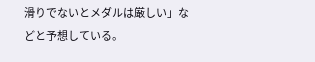滑りでないとメダルは厳しい」などと予想している。